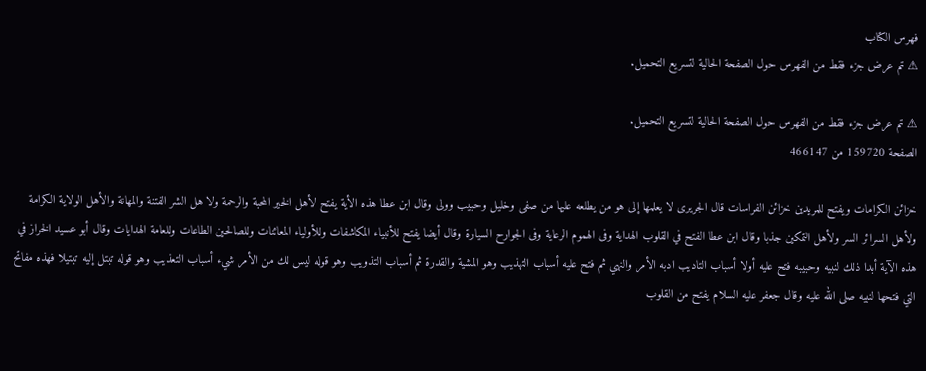فهرس الكتاب
⚠ تم عرض جزء فقط من الفهرس حول الصفحة الحالية لتسريع التحميل.

⚠ تم عرض جزء فقط من الفهرس حول الصفحة الحالية لتسريع التحميل.
الصفحة 159720 من 466147

خزائن الكرامات ويفتح للمريدين خزائن الفراسات قال الجريرى لا يعلمها إلى هو من يطلعه عليها من صفى وخليل وحبيب وولى وقال ابن عطا هذه الأية يفتح لأهل الخير المحبة والرحمة ولا هل الشر الفتنة والمهانة والأهل الولاية الكرامة ولأهل السرائر السر ولأهل التمكين جذبا وقال ابن عطا الفتح في القلوب الهداية وفى الهموم الرعاية وفى الجوارح السيارة وقال أيضا يفتح للأنبياء المكاشفات وللأولياء المعائنات وللصالحين الطاعات وللعامة الهدايات وقال أبو عسيد الخراز في هذه الآية أبدا ذلك لنبيه وحبيبه فتح عليه أولا أسباب التاديب ادبه الأمر والنهي ثم فتح عليه أسباب التهذيب وهو المشية والقدرة ثم أسباب التذويب وهو قوله ليس لك من الأمر شيء أسباب التعذيب وهو قوله تبتل إليه تبتيلا فهذه مفاتح التي فتحها لنبيه صلى الله عليه وقال جعفر عليه السلام يفتح من القلوب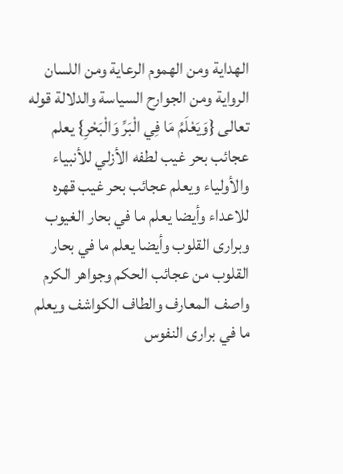الهداية ومن الهموم الرعاية ومن اللسان الرواية ومن الجوارح السياسة والدلالة قوله تعالى {وَيَعْلَمُ مَا فِي الْبَرِّ وَالْبَحْرِ} يعلم عجائب بحر غيب لطفه الأزلي للأنبياء والأولياء ويعلم عجائب بحر غيب قهره للاعداء وأيضا يعلم ما في بحار الغيوب وبرارى القلوب وأيضا يعلم ما في بحار القلوب من عجائب الحكم وجواهر الكرم واصف المعارف والطاف الكواشف ويعلم ما في برارى النفوس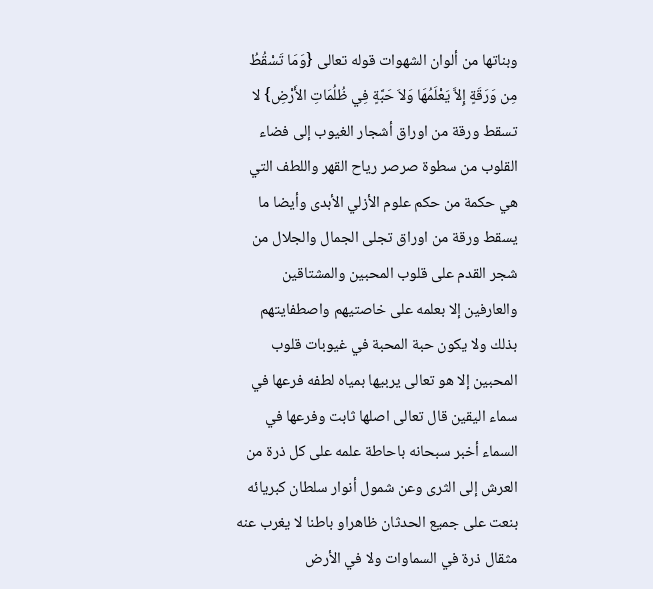وبناتها من ألوان الشهوات قوله تعالى {وَمَا تَسْقُطُ مِن وَرَقَةٍ إِلاَّ يَعْلَمُهَا وَلاَ حَبَّةٍ فِي ظُلُمَاتِ الأَرْضِ} لا تسقط ورقة من اوراق أشجار الغيوب إلى فضاء القلوب من سطوة صرصر رياح القهر واللطف التي هي حكمة من حكم علوم الأزلي الأبدى وأيضا ما يسقط ورقة من اوراق تجلى الجمال والجلال من شجر القدم على قلوب المحبين والمشتاقين والعارفين إلا بعلمه على خاصتيهم واصطفايتهم بذلك ولا يكون حبة المحبة في غيوبات قلوب المحبين إلا هو تعالى يربيها بمياه لطفه فرعها في سماء اليقين قال تعالى اصلها ثابت وفرعها في السماء أخبر سبحانه باحاطة علمه على كل ذرة من العرش إلى الثرى وعن شمول أنوار سلطان كبريائه بنعت على جميع الحدثان ظاهراو باطنا لا يغرب عنه مثقال ذرة في السماوات ولا في الأرض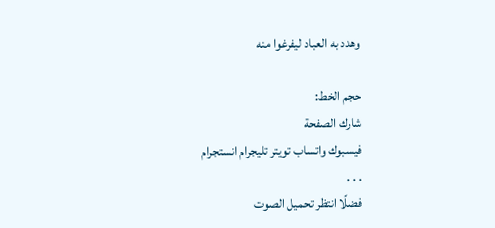وهدد به العباد ليفرغوا منه

حجم الخط:
شارك الصفحة
فيسبوك واتساب تويتر تليجرام انستجرام
. . .
فضلًا انتظر تحميل الصوت